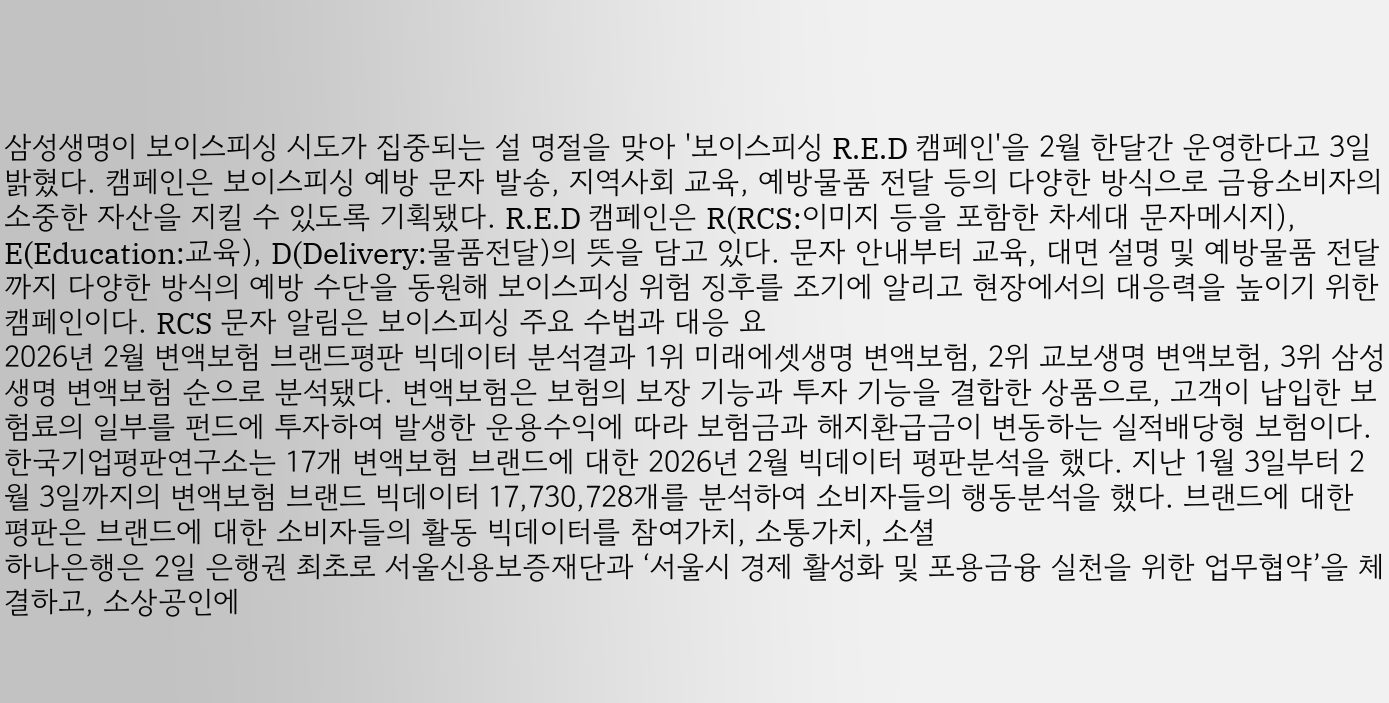삼성생명이 보이스피싱 시도가 집중되는 설 명절을 맞아 '보이스피싱 R.E.D 캠페인'을 2월 한달간 운영한다고 3일 밝혔다. 캠페인은 보이스피싱 예방 문자 발송, 지역사회 교육, 예방물품 전달 등의 다양한 방식으로 금융소비자의 소중한 자산을 지킬 수 있도록 기획됐다. R.E.D 캠페인은 R(RCS:이미지 등을 포함한 차세대 문자메시지), E(Education:교육), D(Delivery:물품전달)의 뜻을 담고 있다. 문자 안내부터 교육, 대면 설명 및 예방물품 전달까지 다양한 방식의 예방 수단을 동원해 보이스피싱 위험 징후를 조기에 알리고 현장에서의 대응력을 높이기 위한 캠페인이다. RCS 문자 알림은 보이스피싱 주요 수법과 대응 요
2026년 2월 변액보험 브랜드평판 빅데이터 분석결과 1위 미래에셋생명 변액보험, 2위 교보생명 변액보험, 3위 삼성생명 변액보험 순으로 분석됐다. 변액보험은 보험의 보장 기능과 투자 기능을 결합한 상품으로, 고객이 납입한 보험료의 일부를 펀드에 투자하여 발생한 운용수익에 따라 보험금과 해지환급금이 변동하는 실적배당형 보험이다. 한국기업평판연구소는 17개 변액보험 브랜드에 대한 2026년 2월 빅데이터 평판분석을 했다. 지난 1월 3일부터 2월 3일까지의 변액보험 브랜드 빅데이터 17,730,728개를 분석하여 소비자들의 행동분석을 했다. 브랜드에 대한 평판은 브랜드에 대한 소비자들의 활동 빅데이터를 참여가치, 소통가치, 소셜
하나은행은 2일 은행권 최초로 서울신용보증재단과 ‘서울시 경제 활성화 및 포용금융 실천을 위한 업무협약’을 체결하고, 소상공인에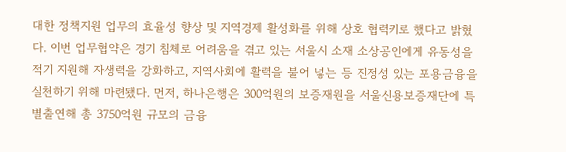대한 정책지원 업무의 효율성 향상 및 지역경제 활성화를 위해 상호 협력키로 했다고 밝혔다. 이번 업무협약은 경기 침체로 어려움을 겪고 있는 서울시 소재 소상공인에게 유동성을 적기 지원해 자생력을 강화하고, 지역사회에 활력을 불어 넣는 등 진정성 있는 포용금융을 실천하기 위해 마련됐다. 먼저, 하나은행은 300억원의 보증재원을 서울신용보증재단에 특별출연해 총 3750억원 규모의 금융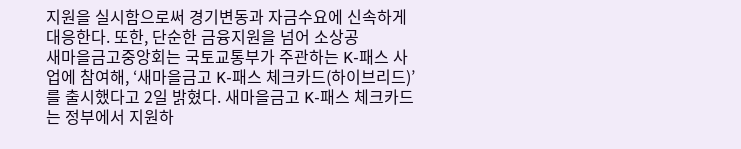지원을 실시함으로써 경기변동과 자금수요에 신속하게 대응한다. 또한, 단순한 금융지원을 넘어 소상공
새마을금고중앙회는 국토교통부가 주관하는 K-패스 사업에 참여해, ‘새마을금고 K-패스 체크카드(하이브리드)’를 출시했다고 2일 밝혔다. 새마을금고 K-패스 체크카드는 정부에서 지원하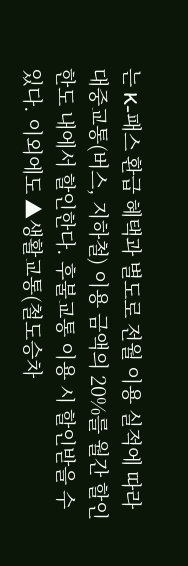는 K-패스 환급 혜택과 별도로 전월 이용 실적에 따라 대중교통(버스, 지하철) 이용 금액의 20%를 월간 할인한도 내에서 할인한다. 후불교통 이용 시 할인받을 수 있다. 이외에도 ▲생활교통(철도승차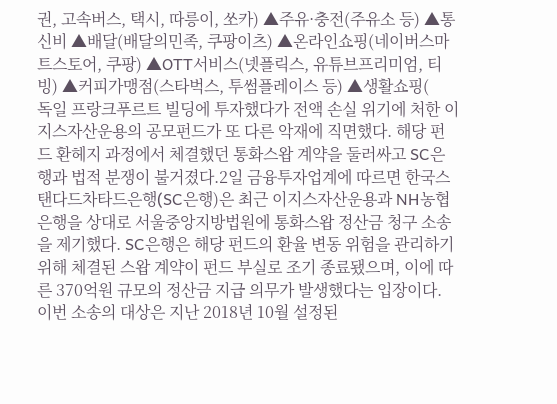권, 고속버스, 택시, 따릉이, 쏘카) ▲주유·충전(주유소 등) ▲통신비 ▲배달(배달의민족, 쿠팡이츠) ▲온라인쇼핑(네이버스마트스토어, 쿠팡) ▲OTT서비스(넷플릭스, 유튜브프리미엄, 티빙) ▲커피가맹점(스타벅스, 투썸플레이스 등) ▲생활쇼핑(
독일 프랑크푸르트 빌딩에 투자했다가 전액 손실 위기에 처한 이지스자산운용의 공모펀드가 또 다른 악재에 직면했다. 해당 펀드 환헤지 과정에서 체결했던 통화스왑 계약을 둘러싸고 SC은행과 법적 분쟁이 불거졌다.2일 금융투자업계에 따르면 한국스탠다드차타드은행(SC은행)은 최근 이지스자산운용과 NH농협은행을 상대로 서울중앙지방법원에 통화스왑 정산금 청구 소송을 제기했다. SC은행은 해당 펀드의 환율 변동 위험을 관리하기 위해 체결된 스왑 계약이 펀드 부실로 조기 종료됐으며, 이에 따른 370억원 규모의 정산금 지급 의무가 발생했다는 입장이다. 이번 소송의 대상은 지난 2018년 10월 설정된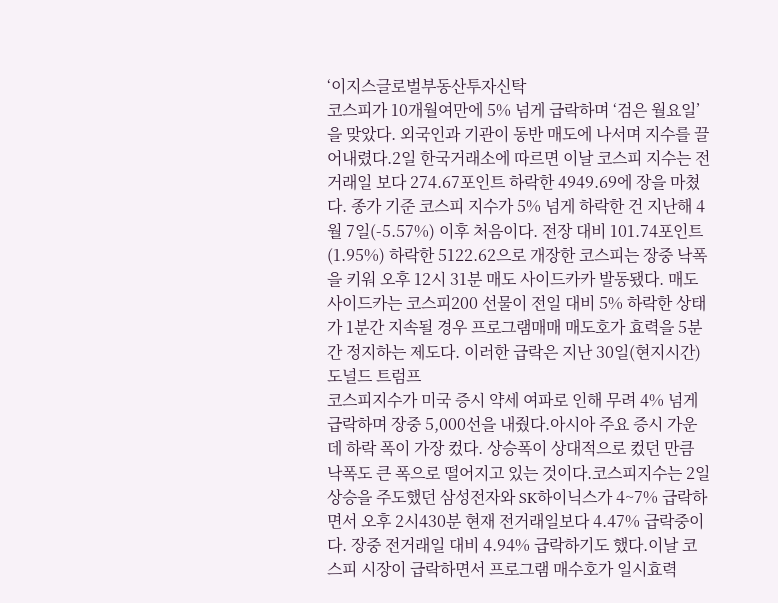‘이지스글로벌부동산투자신탁
코스피가 10개월여만에 5% 넘게 급락하며 ‘검은 월요일’을 맞았다. 외국인과 기관이 동반 매도에 나서며 지수를 끌어내렸다.2일 한국거래소에 따르면 이날 코스피 지수는 전 거래일 보다 274.67포인트 하락한 4949.69에 장을 마쳤다. 종가 기준 코스피 지수가 5% 넘게 하락한 건 지난해 4월 7일(-5.57%) 이후 처음이다. 전장 대비 101.74포인트(1.95%) 하락한 5122.62으로 개장한 코스피는 장중 낙폭을 키워 오후 12시 31분 매도 사이드카카 발동됐다. 매도 사이드카는 코스피200 선물이 전일 대비 5% 하락한 상태가 1분간 지속될 경우 프로그램매매 매도호가 효력을 5분간 정지하는 제도다. 이러한 급락은 지난 30일(현지시간) 도널드 트럼프
코스피지수가 미국 증시 약세 여파로 인해 무려 4% 넘게 급락하며 장중 5,000선을 내줬다.아시아 주요 증시 가운데 하락 폭이 가장 컸다. 상승폭이 상대적으로 컸던 만큼 낙폭도 큰 폭으로 떨어지고 있는 것이다.코스피지수는 2일 상승을 주도했던 삼성전자와 SK하이닉스가 4~7% 급락하면서 오후 2시430분 현재 전거래일보다 4.47% 급락중이다. 장중 전거래일 대비 4.94% 급락하기도 했다.이날 코스피 시장이 급락하면서 프로그램 매수호가 일시효력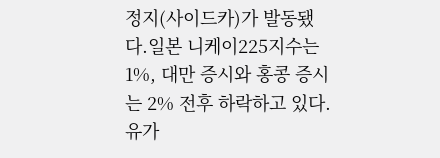정지(사이드카)가 발동됐다.일본 니케이225지수는 1%, 대만 증시와 홍콩 증시는 2% 전후 하락하고 있다.유가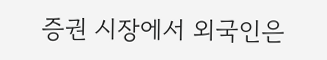증권 시장에서 외국인은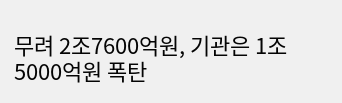무려 2조7600억원, 기관은 1조5000억원 폭탄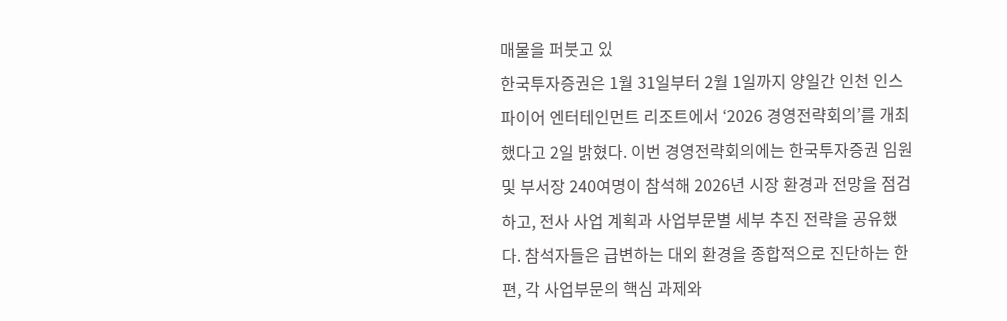매물을 퍼붓고 있
한국투자증권은 1월 31일부터 2월 1일까지 양일간 인천 인스파이어 엔터테인먼트 리조트에서 ‘2026 경영전략회의’를 개최했다고 2일 밝혔다. 이번 경영전략회의에는 한국투자증권 임원 및 부서장 240여명이 참석해 2026년 시장 환경과 전망을 점검하고, 전사 사업 계획과 사업부문별 세부 추진 전략을 공유했다. 참석자들은 급변하는 대외 환경을 종합적으로 진단하는 한편, 각 사업부문의 핵심 과제와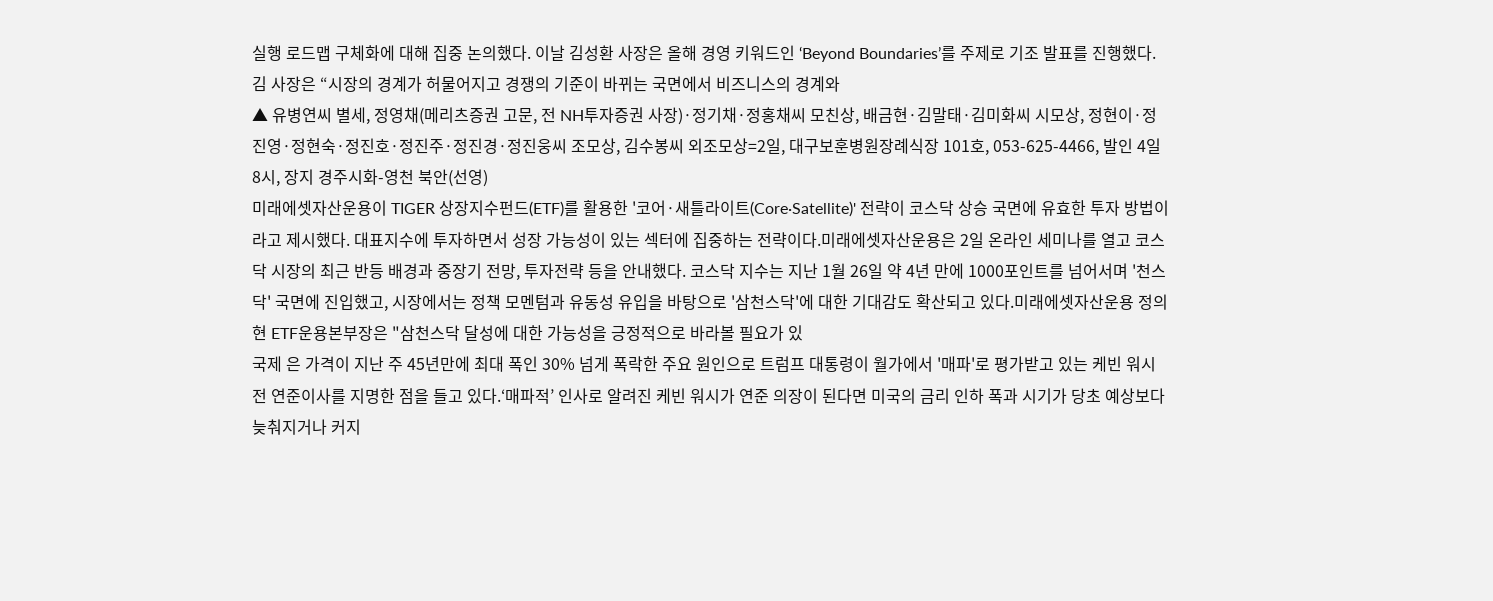실행 로드맵 구체화에 대해 집중 논의했다. 이날 김성환 사장은 올해 경영 키워드인 ‘Beyond Boundaries’를 주제로 기조 발표를 진행했다. 김 사장은 “시장의 경계가 허물어지고 경쟁의 기준이 바뀌는 국면에서 비즈니스의 경계와
▲ 유병연씨 별세, 정영채(메리츠증권 고문, 전 NH투자증권 사장)·정기채·정홍채씨 모친상, 배금현·김말태·김미화씨 시모상, 정현이·정진영·정현숙·정진호·정진주·정진경·정진웅씨 조모상, 김수봉씨 외조모상=2일, 대구보훈병원장례식장 101호, 053-625-4466, 발인 4일 8시, 장지 경주시화-영천 북안(선영)
미래에셋자산운용이 TIGER 상장지수펀드(ETF)를 활용한 '코어·새틀라이트(Core·Satellite)' 전략이 코스닥 상승 국면에 유효한 투자 방법이라고 제시했다. 대표지수에 투자하면서 성장 가능성이 있는 섹터에 집중하는 전략이다.미래에셋자산운용은 2일 온라인 세미나를 열고 코스닥 시장의 최근 반등 배경과 중장기 전망, 투자전략 등을 안내했다. 코스닥 지수는 지난 1월 26일 약 4년 만에 1000포인트를 넘어서며 '천스닥' 국면에 진입했고, 시장에서는 정책 모멘텀과 유동성 유입을 바탕으로 '삼천스닥'에 대한 기대감도 확산되고 있다.미래에셋자산운용 정의현 ETF운용본부장은 "삼천스닥 달성에 대한 가능성을 긍정적으로 바라볼 필요가 있
국제 은 가격이 지난 주 45년만에 최대 폭인 30% 넘게 폭락한 주요 원인으로 트럼프 대통령이 월가에서 '매파'로 평가받고 있는 케빈 워시 전 연준이사를 지명한 점을 들고 있다.‘매파적’ 인사로 알려진 케빈 워시가 연준 의장이 된다면 미국의 금리 인하 폭과 시기가 당초 예상보다 늦춰지거나 커지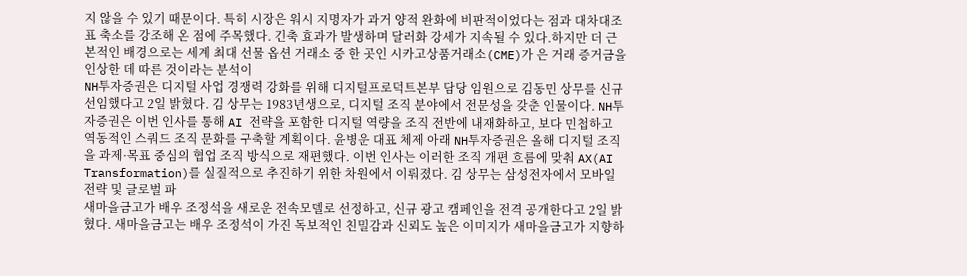지 않을 수 있기 때문이다. 특히 시장은 워시 지명자가 과거 양적 완화에 비판적이었다는 점과 대차대조표 축소를 강조해 온 점에 주목했다. 긴축 효과가 발생하며 달러화 강세가 지속될 수 있다.하지만 더 근본적인 배경으로는 세계 최대 선물 옵션 거래소 중 한 곳인 시카고상품거래소(CME)가 은 거래 증거금을 인상한 데 따른 것이라는 분석이
NH투자증권은 디지털 사업 경쟁력 강화를 위해 디지털프로덕트본부 담당 임원으로 김동민 상무를 신규 선임했다고 2일 밝혔다. 김 상무는 1983년생으로, 디지털 조직 분야에서 전문성을 갖춘 인물이다. NH투자증권은 이번 인사를 통해 AI 전략을 포함한 디지털 역량을 조직 전반에 내재화하고, 보다 민첩하고 역동적인 스쿼드 조직 문화를 구축할 계획이다. 윤병운 대표 체제 아래 NH투자증권은 올해 디지털 조직을 과제·목표 중심의 협업 조직 방식으로 재편했다. 이번 인사는 이러한 조직 개편 흐름에 맞춰 AX(AI Transformation)를 실질적으로 추진하기 위한 차원에서 이뤄졌다. 김 상무는 삼성전자에서 모바일 전략 및 글로벌 파
새마을금고가 배우 조정석을 새로운 전속모델로 선정하고, 신규 광고 캠페인을 전격 공개한다고 2일 밝혔다. 새마을금고는 배우 조정석이 가진 독보적인 친밀감과 신뢰도 높은 이미지가 새마을금고가 지향하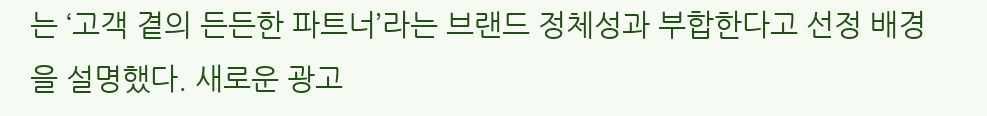는 ‘고객 곁의 든든한 파트너’라는 브랜드 정체성과 부합한다고 선정 배경을 설명했다. 새로운 광고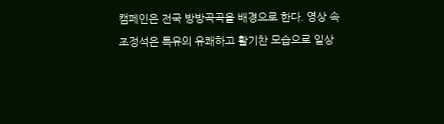캠페인은 전국 방방곡곡을 배경으로 한다. 영상 속 조정석은 특유의 유쾌하고 활기찬 모습으로 일상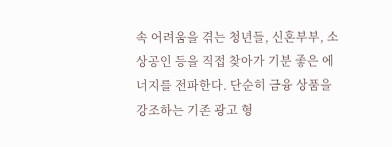속 어려움을 겪는 청년들, 신혼부부, 소상공인 등을 직접 찾아가 기분 좋은 에너지를 전파한다. 단순히 금융 상품을 강조하는 기존 광고 형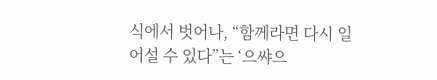식에서 벗어나, “함께라면 다시 일어설 수 있다”는 ‘으쌰으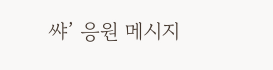쌰’ 응원 메시지